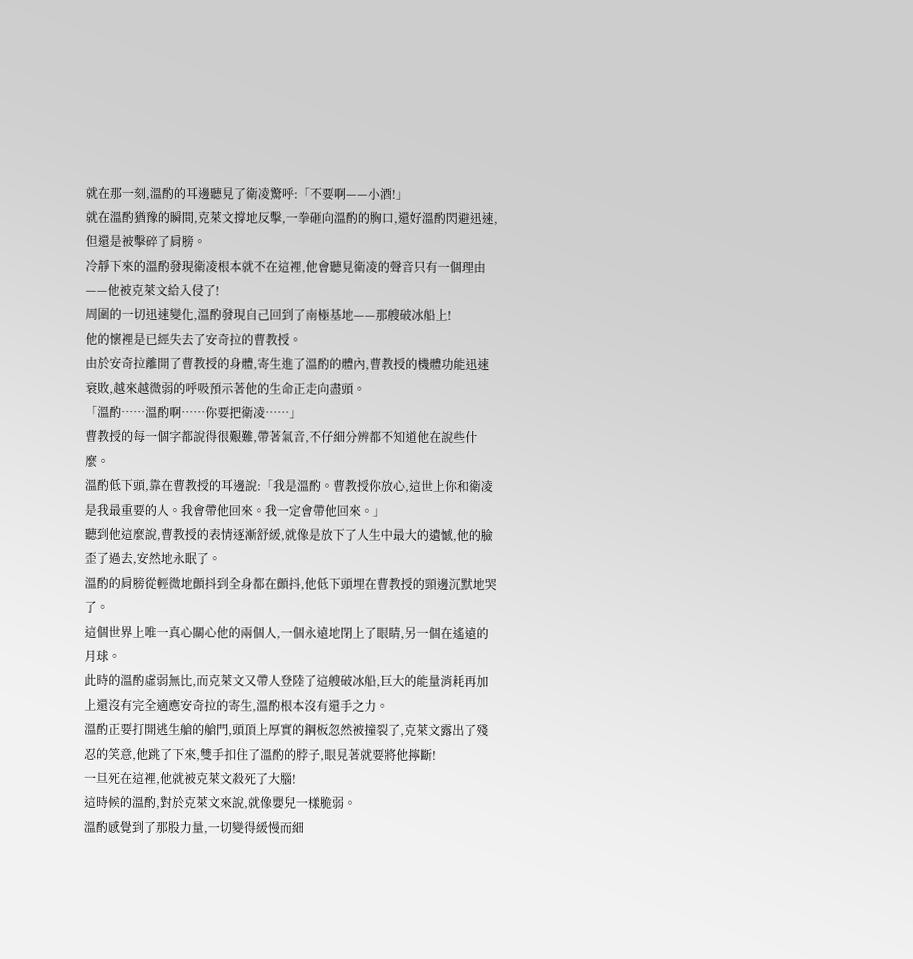就在那一刻,溫酌的耳邊聽見了衛凌驚呼:「不要啊——小酒!」
就在溫酌猶豫的瞬間,克萊文撐地反擊,一拳砸向溫酌的胸口,還好溫酌閃避迅速,但還是被擊碎了肩膀。
冷靜下來的溫酌發現衛凌根本就不在這裡,他會聽見衛凌的聲音只有一個理由——他被克萊文給入侵了!
周圍的一切迅速變化,溫酌發現自己回到了南極基地——那艘破冰船上!
他的懷裡是已經失去了安奇拉的曹教授。
由於安奇拉離開了曹教授的身體,寄生進了溫酌的體內,曹教授的機體功能迅速衰敗,越來越微弱的呼吸預示著他的生命正走向盡頭。
「溫酌……溫酌啊……你要把衛凌……」
曹教授的每一個字都說得很艱難,帶著氣音,不仔細分辨都不知道他在說些什麼。
溫酌低下頭,靠在曹教授的耳邊說:「我是溫酌。曹教授你放心,這世上你和衛凌是我最重要的人。我會帶他回來。我一定會帶他回來。」
聽到他這麼說,曹教授的表情逐漸舒緩,就像是放下了人生中最大的遺憾,他的臉歪了過去,安然地永眠了。
溫酌的肩膀從輕微地顫抖到全身都在顫抖,他低下頭埋在曹教授的頸邊沉默地哭了。
這個世界上唯一真心關心他的兩個人,一個永遠地閉上了眼睛,另一個在遙遠的月球。
此時的溫酌虛弱無比,而克萊文又帶人登陸了這艘破冰船,巨大的能量消耗再加上還沒有完全適應安奇拉的寄生,溫酌根本沒有還手之力。
溫酌正要打開逃生艙的艙門,頭頂上厚實的鋼板忽然被撞裂了,克萊文露出了殘忍的笑意,他跳了下來,雙手扣住了溫酌的脖子,眼見著就要將他擰斷!
一旦死在這裡,他就被克萊文殺死了大腦!
這時候的溫酌,對於克萊文來說,就像嬰兒一樣脆弱。
溫酌感覺到了那股力量,一切變得緩慢而細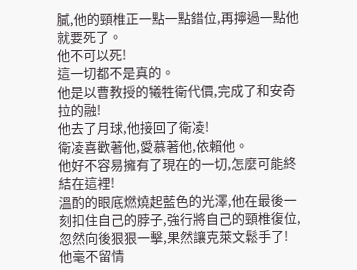膩,他的頸椎正一點一點錯位,再擰過一點他就要死了。
他不可以死!
這一切都不是真的。
他是以曹教授的犧牲衛代價,完成了和安奇拉的融!
他去了月球,他接回了衛凌!
衛凌喜歡著他,愛慕著他,依賴他。
他好不容易擁有了現在的一切,怎麼可能終結在這裡!
溫酌的眼底燃燒起藍色的光澤,他在最後一刻扣住自己的脖子,強行將自己的頸椎復位,忽然向後狠狠一擊,果然讓克萊文鬆手了!
他毫不留情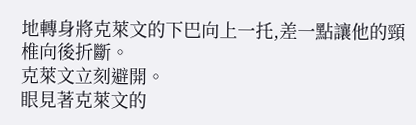地轉身將克萊文的下巴向上一托,差一點讓他的頸椎向後折斷。
克萊文立刻避開。
眼見著克萊文的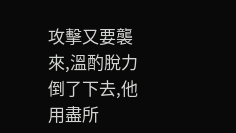攻擊又要襲來,溫酌脫力倒了下去,他用盡所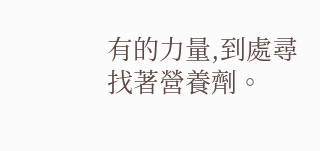有的力量,到處尋找著營養劑。